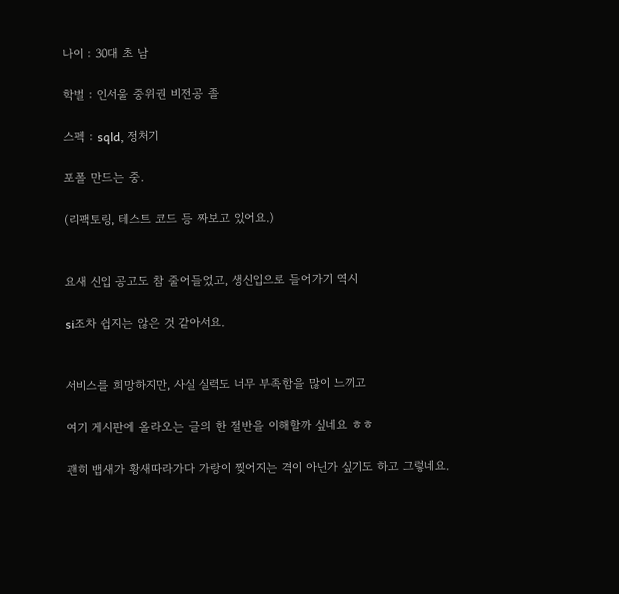나이 : 30대 초 남

학벌 : 인서울 중위권 비전공 졸

스펙 : sqld, 정처기

포폴 만드는 중.

(리팩토링, 테스트 코드 등 짜보고 있어요.)


요새 신입 공고도 참 줄어들었고, 생신입으로 들어가기 역시

si조차 쉽지는 않은 것 같아서요.


서비스를 희망하지만, 사실 실력도 너무 부족함을 많이 느끼고

여기 게시판에 올라오는 글의 한 절반을 이해할까 싶네요 ㅎㅎ

괜히 뱁새가 황새따라가다 가랑이 찢어지는 격이 아닌가 싶기도 하고 그렇네요.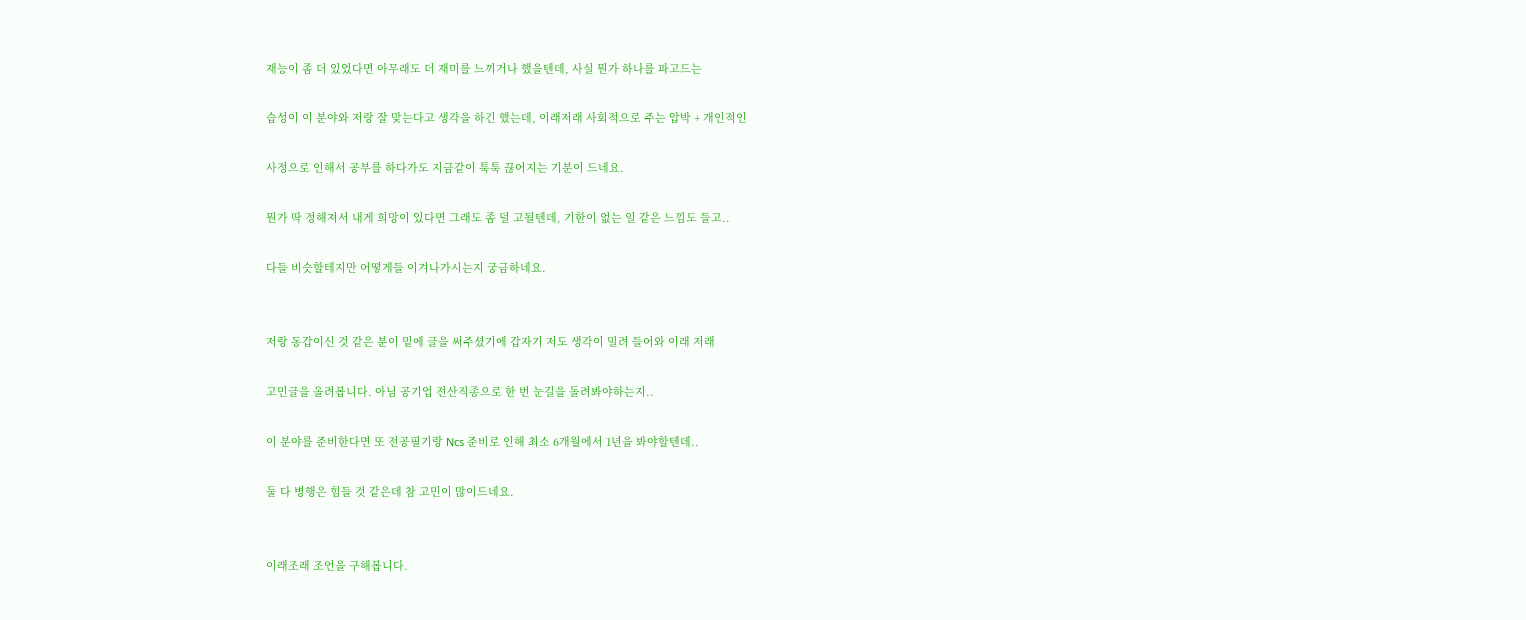재능이 좀 더 있었다면 아무래도 더 재미를 느끼거나 했을텐데, 사실 뭔가 하나를 파고드는

습성이 이 분야와 저랑 잘 맞는다고 생각을 하긴 했는데, 이래저래 사회적으로 주는 압박 + 개인적인

사정으로 인해서 공부를 하다가도 지금같이 툭툭 끊어지는 기분이 드네요.

뭔가 딱 정해져서 내게 희망이 있다면 그래도 좀 덜 고될텐데, 기한이 없는 일 같은 느낌도 들고..

다들 비슷할테지만 어떻게들 이겨나가시는지 궁금하네요.


저랑 동갑이신 것 같은 분이 밑에 글을 써주셨기에 갑자기 저도 생각이 밀려 들어와 이래 저래

고민글을 올려봅니다. 아님 공기업 전산직종으로 한 번 눈길을 돌려봐야하는지..

이 분야를 준비한다면 또 전공필기랑 Ncs 준비로 인해 최소 6개월에서 1년을 봐야할텐데..

둘 다 병행은 힘들 것 같은데 참 고민이 많이드네요.


이래조래 조언을 구해봅니다.